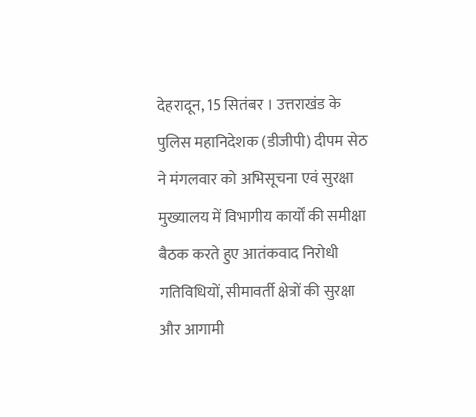देहरादून, 15 सितंबर । उत्तराखंड के पुलिस महानिदेशक (डीजीपी) दीपम सेठ ने मंगलवार को अभिसूचना एवं सुरक्षा मुख्यालय में विभागीय कार्यों की समीक्षा बैठक करते हुए आतंकवाद निरोधी गतिविधियों, सीमावर्ती क्षेत्रों की सुरक्षा और आगामी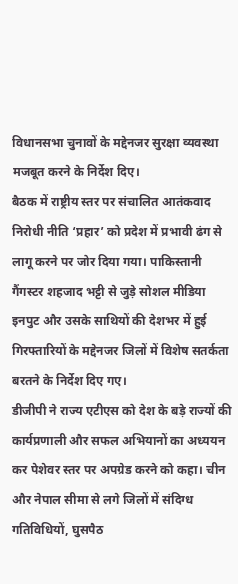विधानसभा चुनावों के मद्देनजर सुरक्षा व्यवस्था मजबूत करने के निर्देश दिए।
बैठक में राष्ट्रीय स्तर पर संचालित आतंकवाद निरोधी नीति ‘प्रहार’ को प्रदेश में प्रभावी ढंग से लागू करने पर जोर दिया गया। पाकिस्तानी गैंगस्टर शहजाद भट्टी से जुड़े सोशल मीडिया इनपुट और उसके साथियों की देशभर में हुई गिरफ्तारियों के मद्देनजर जिलों में विशेष सतर्कता बरतने के निर्देश दिए गए।
डीजीपी ने राज्य एटीएस को देश के बड़े राज्यों की कार्यप्रणाली और सफल अभियानों का अध्ययन कर पेशेवर स्तर पर अपग्रेड करने को कहा। चीन और नेपाल सीमा से लगे जिलों में संदिग्ध गतिविधियों, घुसपैठ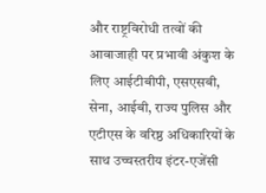और राष्ट्रविरोधी तत्वों की आवाजाही पर प्रभावी अंकुश के लिए आईटीबीपी, एसएसबी, सेना, आईबी, राज्य पुलिस और एटीएस के वरिष्ठ अधिकारियों के साथ उच्चस्तरीय इंटर-एजेंसी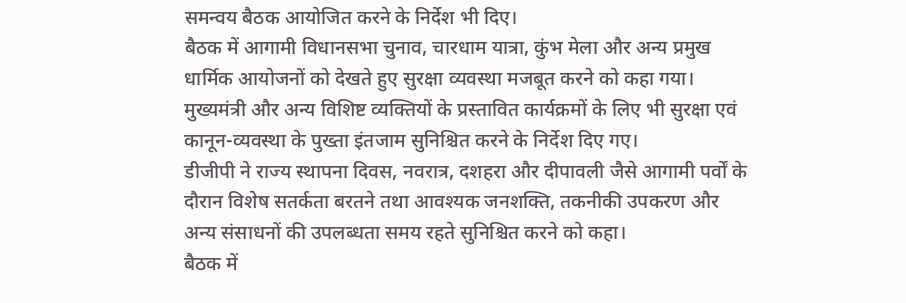समन्वय बैठक आयोजित करने के निर्देश भी दिए।
बैठक में आगामी विधानसभा चुनाव, चारधाम यात्रा, कुंभ मेला और अन्य प्रमुख धार्मिक आयोजनों को देखते हुए सुरक्षा व्यवस्था मजबूत करने को कहा गया। मुख्यमंत्री और अन्य विशिष्ट व्यक्तियों के प्रस्तावित कार्यक्रमों के लिए भी सुरक्षा एवं कानून-व्यवस्था के पुख्ता इंतजाम सुनिश्चित करने के निर्देश दिए गए।
डीजीपी ने राज्य स्थापना दिवस, नवरात्र, दशहरा और दीपावली जैसे आगामी पर्वों के दौरान विशेष सतर्कता बरतने तथा आवश्यक जनशक्ति, तकनीकी उपकरण और अन्य संसाधनों की उपलब्धता समय रहते सुनिश्चित करने को कहा।
बैठक में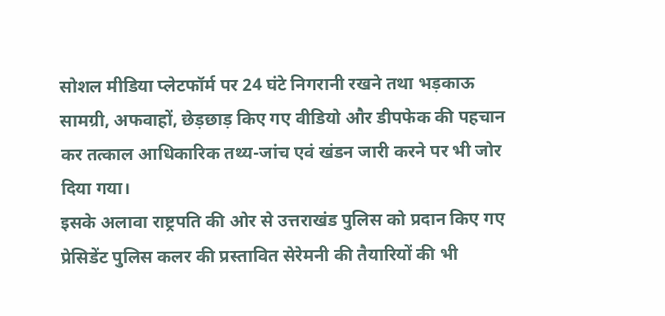सोशल मीडिया प्लेटफॉर्म पर 24 घंटे निगरानी रखने तथा भड़काऊ सामग्री, अफवाहों, छेड़छाड़ किए गए वीडियो और डीपफेक की पहचान कर तत्काल आधिकारिक तथ्य-जांच एवं खंडन जारी करने पर भी जोर दिया गया।
इसके अलावा राष्ट्रपति की ओर से उत्तराखंड पुलिस को प्रदान किए गए प्रेसिडेंट पुलिस कलर की प्रस्तावित सेरेमनी की तैयारियों की भी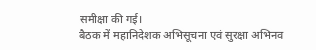समीक्षा की गई।
बैठक में महानिदेशक अभिसूचना एवं सुरक्षा अभिनव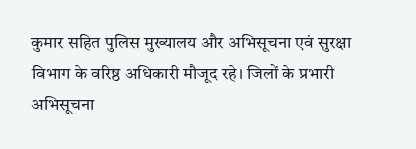कुमार सहित पुलिस मुख्यालय और अभिसूचना एवं सुरक्षा विभाग के वरिष्ठ अधिकारी मौजूद रहे। जिलों के प्रभारी अभिसूचना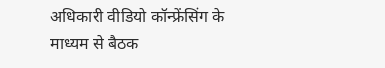अधिकारी वीडियो कॉन्फ्रेंसिंग के माध्यम से बैठक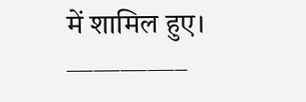में शामिल हुए।
————–